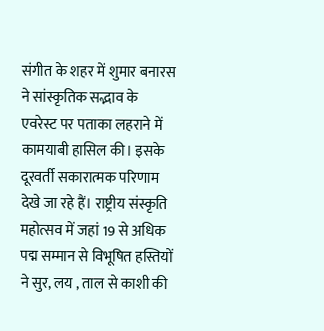संगीत के शहर में शुमार बनारस ने सांस्कृतिक सद्भाव के एवरेस्ट पर पताका लहराने में कामयाबी हासिल की। इसके दूरवर्ती सकारात्मक परिणाम देखे जा रहे हैं। राष्ट्रीय संस्कृति महोत्सव में जहां 19 से अधिक पद्म सम्मान से विभूषित हस्तियों ने सुर, लय , ताल से काशी की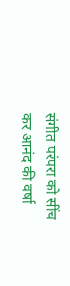संगीत परंपरा को सींच कर आनंद की वर्षा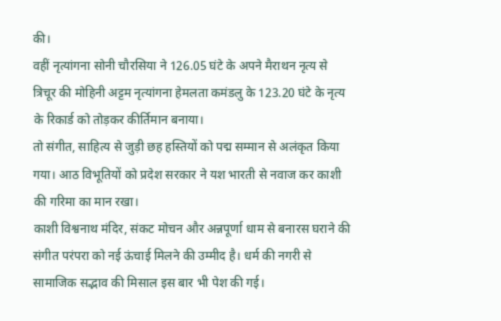की।
वहीं नृत्यांगना सोनी चौरसिया ने 126.05 घंटे के अपने मैराथन नृत्य से त्रिचूर की मोहिनी अट्टम नृत्यांगना हेमलता कमंडलु के 123.20 घंटे के नृत्य के रिकार्ड को तोड़कर कीर्तिमान बनाया।
तो संगीत, साहित्य से जुड़ी छह हस्तियों को पद्म सम्मान से अलंकृत किया गया। आठ विभूतियों को प्रदेश सरकार ने यश भारती से नवाज कर काशी की गरिमा का मान रखा।
काशी विश्वनाथ मंदिर, संकट मोचन और अन्नपूर्णा धाम से बनारस घराने की संगीत परंपरा को नई ऊंचाई मिलने की उम्मीद है। धर्म की नगरी से सामाजिक सद्भाव की मिसाल इस बार भी पेश की गई।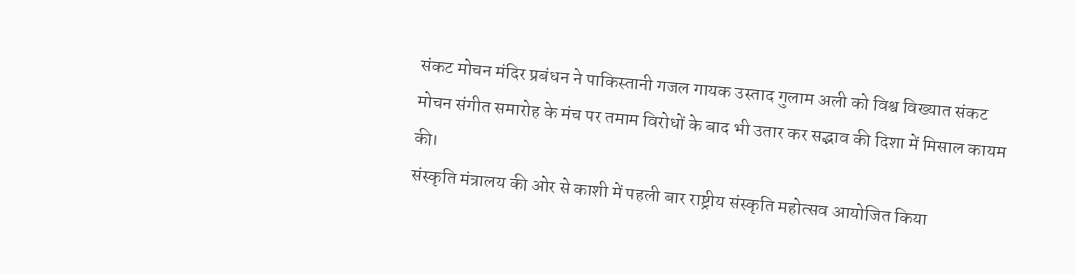संकट मोचन मंदिर प्रबंधन ने पाकिस्तानी गजल गायक उस्ताद गुलाम अली को विश्व विख्यात संकट मोचन संगीत समारोह के मंच पर तमाम विरोधों के बाद भी उतार कर सद्भाव की दिशा में मिसाल कायम की।
संस्कृति मंत्रालय की ओर से काशी में पहली बार राष्ट्रीय संस्कृति महोत्सव आयोजित किया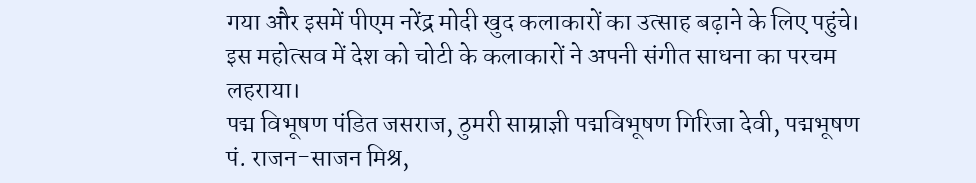गया और इसमें पीएम नरेंद्र मोदी खुद कलाकारों का उत्साह बढ़ाने के लिए पहुंचे। इस महोत्सव में देश को चोटी के कलाकारों ने अपनी संगीत साधना का परचम लहराया।
पद्म विभूषण पंडित जसराज, ठुमरी साम्राज्ञी पद्मविभूषण गिरिजा देवी, पद्मभूषण पं. राजन-साजन मिश्र,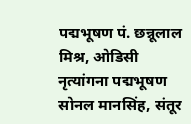पद्मभूषण पं. छन्नूलाल मिश्र, ओडिसी नृत्यांगना पद्मभूषण सोनल मानसिंह, संतूर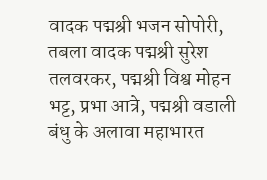वादक पद्मश्री भजन सोपोरी, तबला वादक पद्मश्री सुरेश तलवरकर, पद्मश्री विश्व मोहन भट्ट, प्रभा आत्रे, पद्मश्री वडाली बंधु के अलावा महाभारत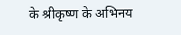के श्रीकृष्ण के अभिनय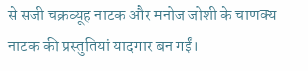से सजी चक्रव्यूह नाटक और मनोज जोशी के चाणक्य नाटक की प्रस्तुतियां यादगार बन गईं।